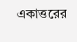একাত্তরের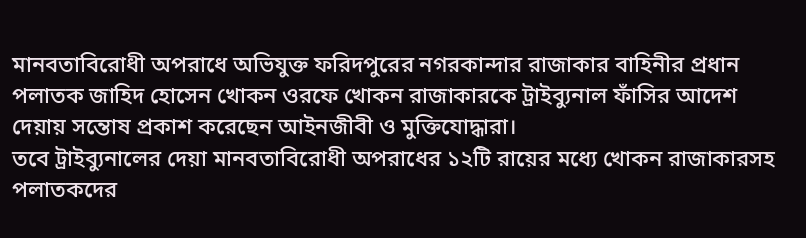মানবতাবিরোধী অপরাধে অভিযুক্ত ফরিদপুরের নগরকান্দার রাজাকার বাহিনীর প্রধান পলাতক জাহিদ হোসেন খোকন ওরফে খোকন রাজাকারকে ট্রাইব্যুনাল ফাঁসির আদেশ দেয়ায় সন্তোষ প্রকাশ করেছেন আইনজীবী ও মুক্তিযোদ্ধারা।
তবে ট্রাইব্যুনালের দেয়া মানবতাবিরোধী অপরাধের ১২টি রায়ের মধ্যে খোকন রাজাকারসহ পলাতকদের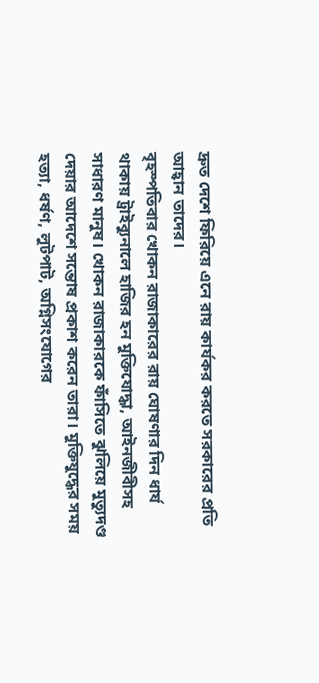দ্রুত দেশে ফিরিয়ে এনে রায় কার্যকর করতে সরকারের প্রতি আহ্বান তাদের।
বৃহস্পতিবার খোকন রাজাকারের রায় ঘোষণার দিন ধার্য থাকায় ট্রাইব্যুনালে হাজির হন মুক্তিযোদ্ধা, আইনজীবীসহ সাধারণ মানুষ। খোকন রাজাকারকে ফাঁসিতে ঝুলিয়ে মুত্যুদণ্ড দেয়ার আদেশে সন্তোষ প্রকাশ করেন তারা। মুক্তিযুদ্ধের সময় হত্যা, ধর্ষণ, লুটপাট, অগ্নিসংযোগের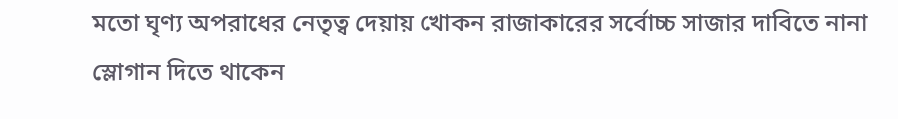মতো ঘৃণ্য অপরাধের নেতৃত্ব দেয়ায় খোকন রাজাকারের সর্বোচ্চ সাজার দাবিতে নানা স্লোগান দিতে থাকেন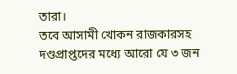তারা।
তবে আসামী খোকন রাজকারসহ দণ্ডপ্রাপ্তদের মধ্যে আরো যে ৩ জন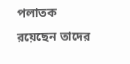পলাতক রয়েছেন তাদের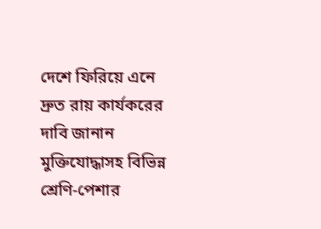দেশে ফিরিয়ে এনে দ্রুত রায় কার্যকরের দাবি জানান মুক্তিযোদ্ধাসহ বিভিন্ন শ্রেণি-পেশার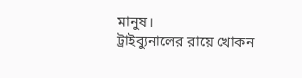মানুষ।
ট্রাইব্যুনালের রায়ে খোকন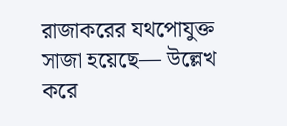রাজাকরের যথপোযুক্ত সাজা হয়েছে— উল্লেখ করে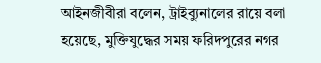আইনজীবীরা বলেন, ট্রাইব্যুনালের রায়ে বলা হয়েছে, মুক্তিযুদ্ধের সময় ফরিদপুরের নগর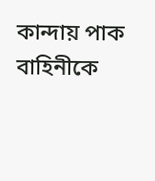কান্দায় পাক বাহিনীকে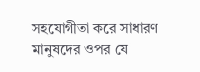সহযোগীতা করে সাধারণ মানুষদের ওপর যে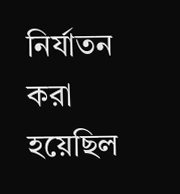নির্যাতন করা হয়েছিল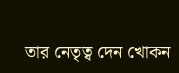তার নেতৃত্ব দেন খোকন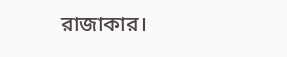রাজাকার।